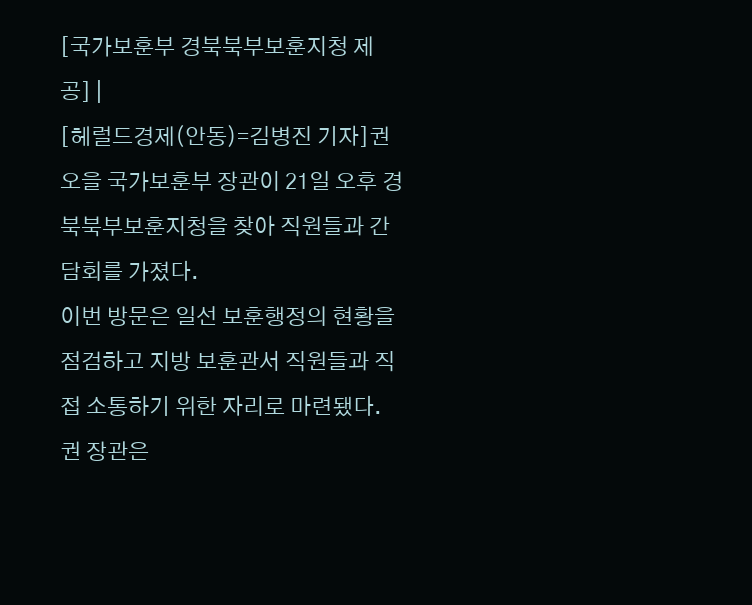[국가보훈부 경북북부보훈지청 제공] |
[헤럴드경제(안동)=김병진 기자]권오을 국가보훈부 장관이 21일 오후 경북북부보훈지청을 찾아 직원들과 간담회를 가졌다.
이번 방문은 일선 보훈행정의 현황을 점검하고 지방 보훈관서 직원들과 직접 소통하기 위한 자리로 마련됐다.
권 장관은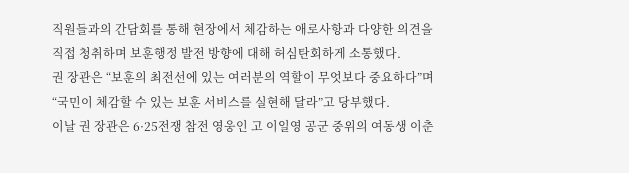직원들과의 간담회를 통해 현장에서 체감하는 애로사항과 다양한 의견을 직접 청취하며 보훈행정 발전 방향에 대해 허심탄회하게 소통했다.
권 장관은 “보훈의 최전선에 있는 여러분의 역할이 무엇보다 중요하다”며 “국민이 체감할 수 있는 보훈 서비스를 실현해 달라”고 당부했다.
이날 권 장관은 6·25전쟁 참전 영웅인 고 이일영 공군 중위의 여동생 이춘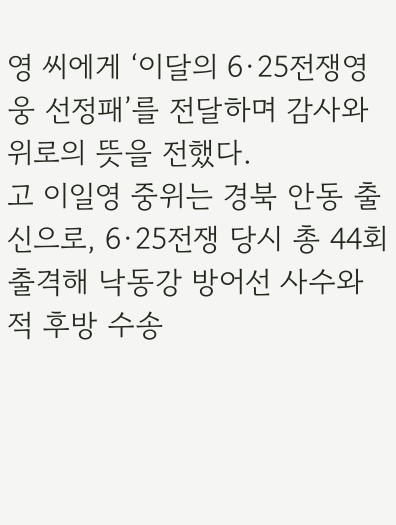영 씨에게 ‘이달의 6·25전쟁영웅 선정패’를 전달하며 감사와 위로의 뜻을 전했다.
고 이일영 중위는 경북 안동 출신으로, 6·25전쟁 당시 총 44회 출격해 낙동강 방어선 사수와 적 후방 수송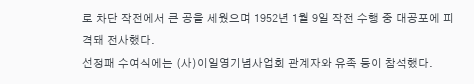로 차단 작전에서 큰 공을 세웠으며 1952년 1월 9일 작전 수행 중 대공포에 피격돼 전사했다.
선정패 수여식에는 (사)이일영기념사업회 관계자와 유족 등이 참석했다.